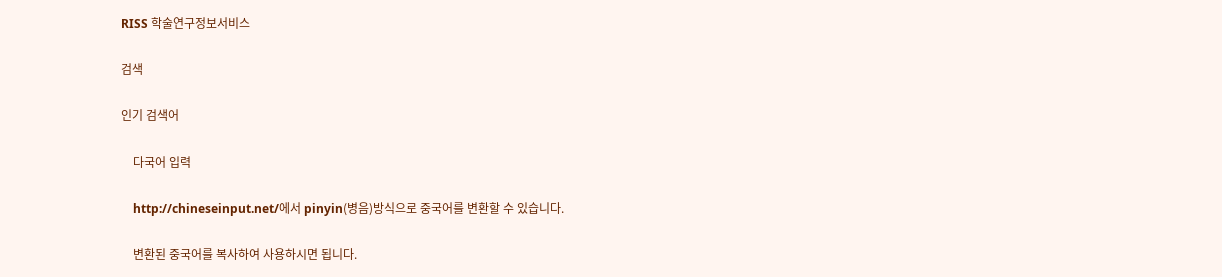RISS 학술연구정보서비스

검색

인기 검색어

    다국어 입력

    http://chineseinput.net/에서 pinyin(병음)방식으로 중국어를 변환할 수 있습니다.

    변환된 중국어를 복사하여 사용하시면 됩니다.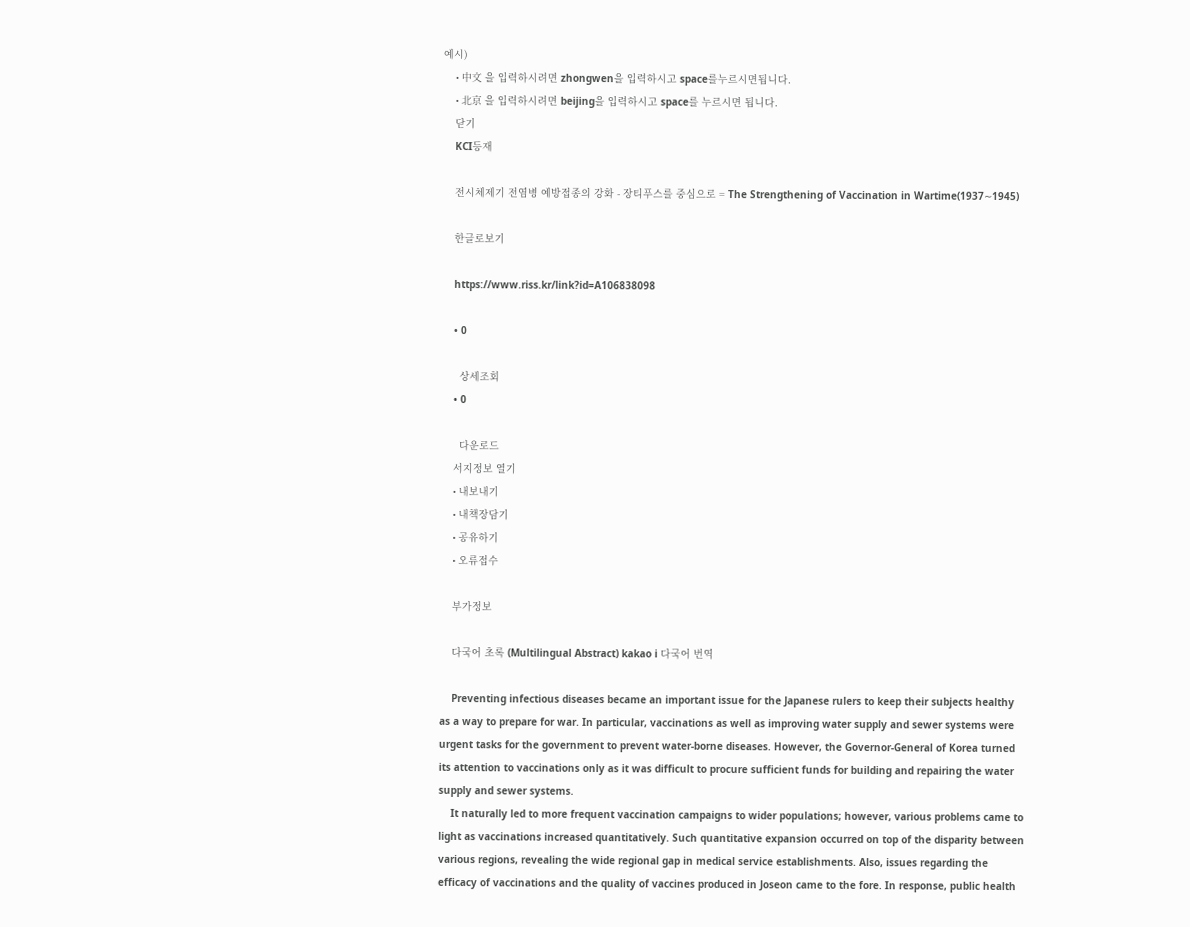예시)
    • 中文 을 입력하시려면 zhongwen을 입력하시고 space를누르시면됩니다.
    • 北京 을 입력하시려면 beijing을 입력하시고 space를 누르시면 됩니다.
    닫기
    KCI등재

    전시체제기 전염병 예방접종의 강화 - 장티푸스를 중심으로 = The Strengthening of Vaccination in Wartime(1937∼1945)

    한글로보기

    https://www.riss.kr/link?id=A106838098

    • 0

      상세조회
    • 0

      다운로드
    서지정보 열기
    • 내보내기
    • 내책장담기
    • 공유하기
    • 오류접수

    부가정보

    다국어 초록 (Multilingual Abstract) kakao i 다국어 번역

    Preventing infectious diseases became an important issue for the Japanese rulers to keep their subjects healthy as a way to prepare for war. In particular, vaccinations as well as improving water supply and sewer systems were urgent tasks for the government to prevent water-borne diseases. However, the Governor-General of Korea turned its attention to vaccinations only as it was difficult to procure sufficient funds for building and repairing the water supply and sewer systems.
    It naturally led to more frequent vaccination campaigns to wider populations; however, various problems came to light as vaccinations increased quantitatively. Such quantitative expansion occurred on top of the disparity between various regions, revealing the wide regional gap in medical service establishments. Also, issues regarding the efficacy of vaccinations and the quality of vaccines produced in Joseon came to the fore. In response, public health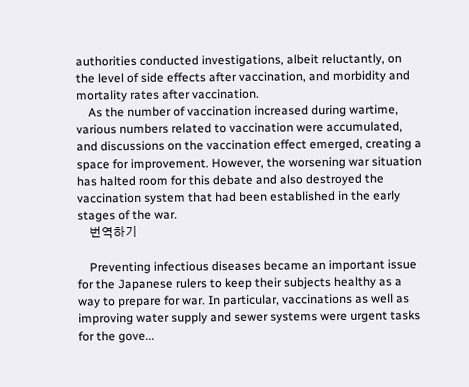authorities conducted investigations, albeit reluctantly, on the level of side effects after vaccination, and morbidity and mortality rates after vaccination.
    As the number of vaccination increased during wartime, various numbers related to vaccination were accumulated, and discussions on the vaccination effect emerged, creating a space for improvement. However, the worsening war situation has halted room for this debate and also destroyed the vaccination system that had been established in the early stages of the war.
    번역하기

    Preventing infectious diseases became an important issue for the Japanese rulers to keep their subjects healthy as a way to prepare for war. In particular, vaccinations as well as improving water supply and sewer systems were urgent tasks for the gove...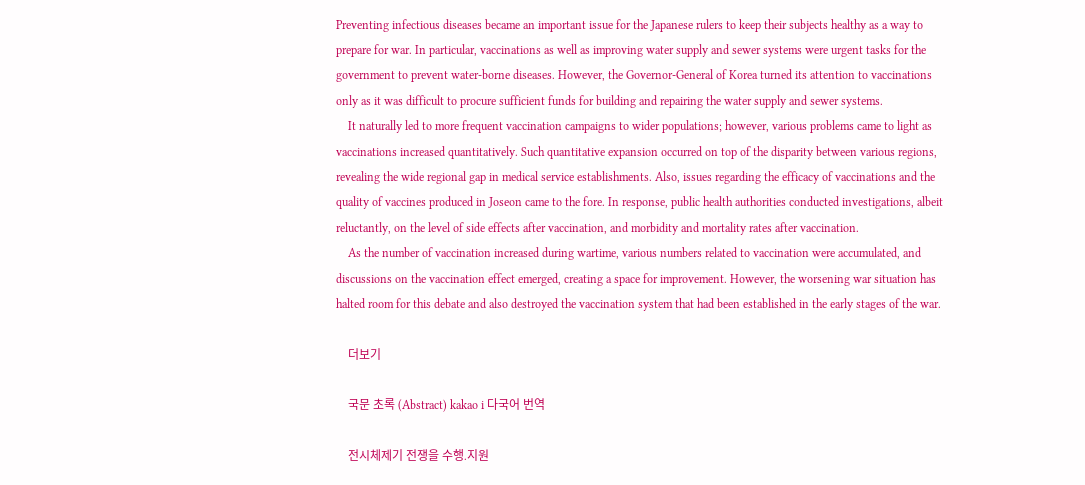Preventing infectious diseases became an important issue for the Japanese rulers to keep their subjects healthy as a way to prepare for war. In particular, vaccinations as well as improving water supply and sewer systems were urgent tasks for the government to prevent water-borne diseases. However, the Governor-General of Korea turned its attention to vaccinations only as it was difficult to procure sufficient funds for building and repairing the water supply and sewer systems.
    It naturally led to more frequent vaccination campaigns to wider populations; however, various problems came to light as vaccinations increased quantitatively. Such quantitative expansion occurred on top of the disparity between various regions, revealing the wide regional gap in medical service establishments. Also, issues regarding the efficacy of vaccinations and the quality of vaccines produced in Joseon came to the fore. In response, public health authorities conducted investigations, albeit reluctantly, on the level of side effects after vaccination, and morbidity and mortality rates after vaccination.
    As the number of vaccination increased during wartime, various numbers related to vaccination were accumulated, and discussions on the vaccination effect emerged, creating a space for improvement. However, the worsening war situation has halted room for this debate and also destroyed the vaccination system that had been established in the early stages of the war.

    더보기

    국문 초록 (Abstract) kakao i 다국어 번역

    전시체제기 전쟁을 수행․지원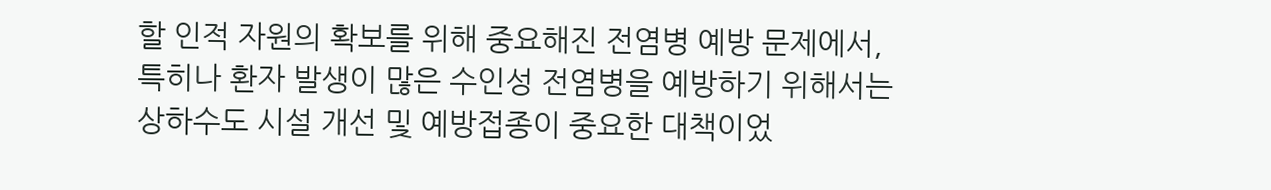할 인적 자원의 확보를 위해 중요해진 전염병 예방 문제에서, 특히나 환자 발생이 많은 수인성 전염병을 예방하기 위해서는 상하수도 시설 개선 및 예방접종이 중요한 대책이었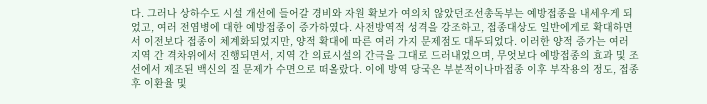다. 그러나 상하수도 시설 개선에 들어갈 경비와 자원 확보가 여의치 않았던조선총독부는 예방접종을 내세우게 되었고, 여러 전염병에 대한 예방접종이 증가하였다. 사전방역적 성격을 강조하고, 접종대상도 일반에게로 확대하면서 이전보다 접종이 체계화되었지만, 양적 확대에 따른 여러 가지 문제점도 대두되었다. 이러한 양적 증가는 여러 지역 간 격차위에서 진행되면서, 지역 간 의료시설의 간극을 그대로 드러내었으며, 무엇보다 예방접종의 효과 및 조선에서 제조된 백신의 질 문제가 수면으로 떠올랐다. 이에 방역 당국은 부분적이나마접종 이후 부작용의 정도, 접종 후 이환율 및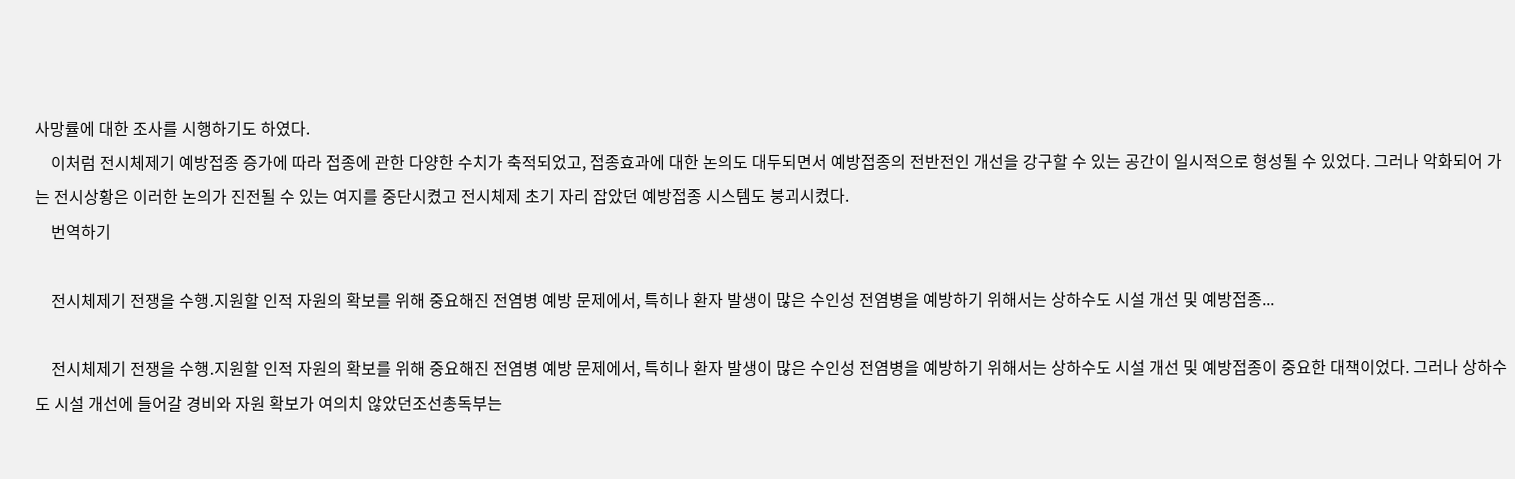사망률에 대한 조사를 시행하기도 하였다.
    이처럼 전시체제기 예방접종 증가에 따라 접종에 관한 다양한 수치가 축적되었고, 접종효과에 대한 논의도 대두되면서 예방접종의 전반전인 개선을 강구할 수 있는 공간이 일시적으로 형성될 수 있었다. 그러나 악화되어 가는 전시상황은 이러한 논의가 진전될 수 있는 여지를 중단시켰고 전시체제 초기 자리 잡았던 예방접종 시스템도 붕괴시켰다.
    번역하기

    전시체제기 전쟁을 수행․지원할 인적 자원의 확보를 위해 중요해진 전염병 예방 문제에서, 특히나 환자 발생이 많은 수인성 전염병을 예방하기 위해서는 상하수도 시설 개선 및 예방접종...

    전시체제기 전쟁을 수행․지원할 인적 자원의 확보를 위해 중요해진 전염병 예방 문제에서, 특히나 환자 발생이 많은 수인성 전염병을 예방하기 위해서는 상하수도 시설 개선 및 예방접종이 중요한 대책이었다. 그러나 상하수도 시설 개선에 들어갈 경비와 자원 확보가 여의치 않았던조선총독부는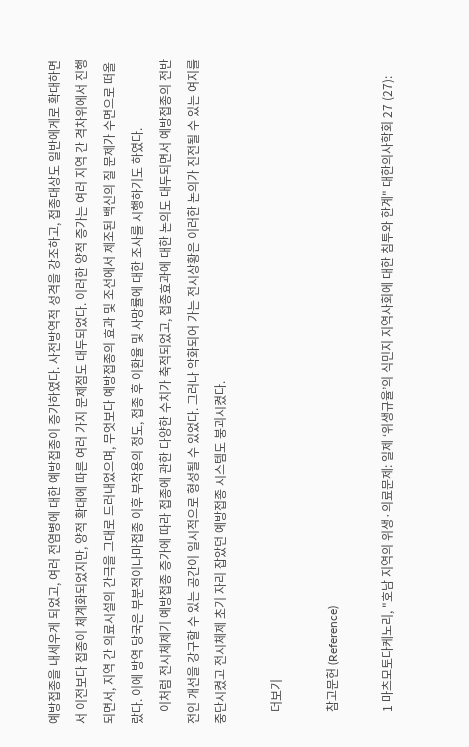예방접종을 내세우게 되었고, 여러 전염병에 대한 예방접종이 증가하였다. 사전방역적 성격을 강조하고, 접종대상도 일반에게로 확대하면서 이전보다 접종이 체계화되었지만, 양적 확대에 따른 여러 가지 문제점도 대두되었다. 이러한 양적 증가는 여러 지역 간 격차위에서 진행되면서, 지역 간 의료시설의 간극을 그대로 드러내었으며, 무엇보다 예방접종의 효과 및 조선에서 제조된 백신의 질 문제가 수면으로 떠올랐다. 이에 방역 당국은 부분적이나마접종 이후 부작용의 정도, 접종 후 이환율 및 사망률에 대한 조사를 시행하기도 하였다.
    이처럼 전시체제기 예방접종 증가에 따라 접종에 관한 다양한 수치가 축적되었고, 접종효과에 대한 논의도 대두되면서 예방접종의 전반전인 개선을 강구할 수 있는 공간이 일시적으로 형성될 수 있었다. 그러나 악화되어 가는 전시상황은 이러한 논의가 진전될 수 있는 여지를 중단시켰고 전시체제 초기 자리 잡았던 예방접종 시스템도 붕괴시켰다.

    더보기

    참고문헌 (Reference)

    1 마츠모토다케노리, "호남 지역의 위생·의료문제: 일제 ‘위생규율’의 식민지 지역사회에 대한 침투와 한계" 대한의사학회 27 (27):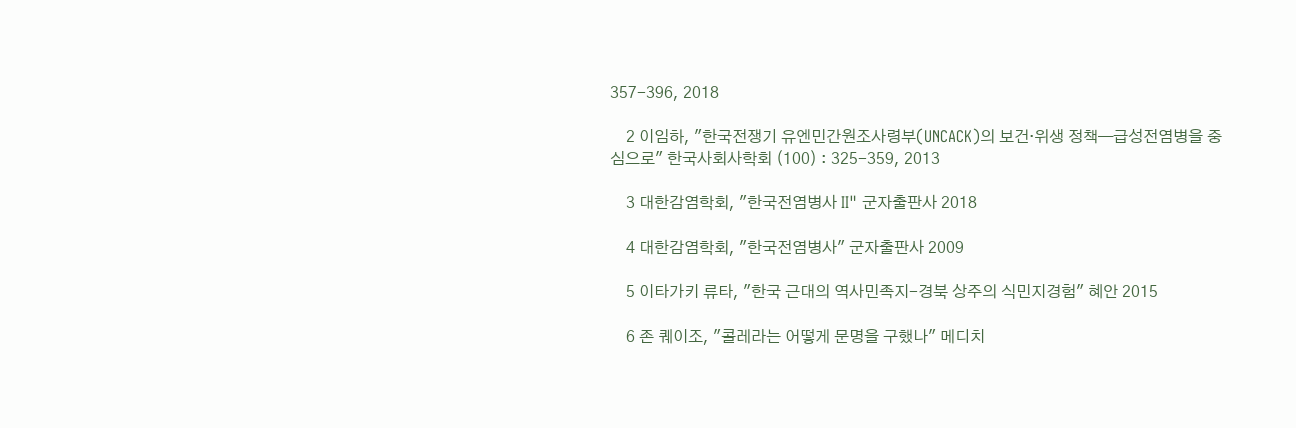357-396, 2018

    2 이임하, "한국전쟁기 유엔민간원조사령부(UNCACK)의 보건·위생 정책—급성전염병을 중심으로" 한국사회사학회 (100) : 325-359, 2013

    3 대한감염학회, "한국전염병사 II" 군자출판사 2018

    4 대한감염학회, "한국전염병사" 군자출판사 2009

    5 이타가키 류타, "한국 근대의 역사민족지-경북 상주의 식민지경험" 혜안 2015

    6 존 퀘이조, "콜레라는 어떻게 문명을 구했나" 메디치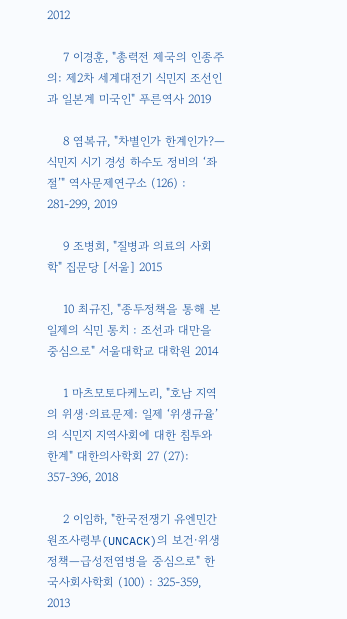2012

    7 이경훈, "총력전 제국의 인종주의: 제2차 세계대전기 식민지 조선인과 일본계 미국인" 푸른역사 2019

    8 염복규, "차별인가 한계인가?―식민지 시기 경성 하수도 정비의 ‘좌절’" 역사문제연구소 (126) : 281-299, 2019

    9 조병희, "질병과 의료의 사회학" 집문당 [서울] 2015

    10 최규진, "종두정책을 통해 본 일제의 식민 통치 : 조선과 대만을 중심으로" 서울대학교 대학원 2014

    1 마츠모토다케노리, "호남 지역의 위생·의료문제: 일제 ‘위생규율’의 식민지 지역사회에 대한 침투와 한계" 대한의사학회 27 (27): 357-396, 2018

    2 이임하, "한국전쟁기 유엔민간원조사령부(UNCACK)의 보건·위생 정책—급성전염병을 중심으로" 한국사회사학회 (100) : 325-359, 2013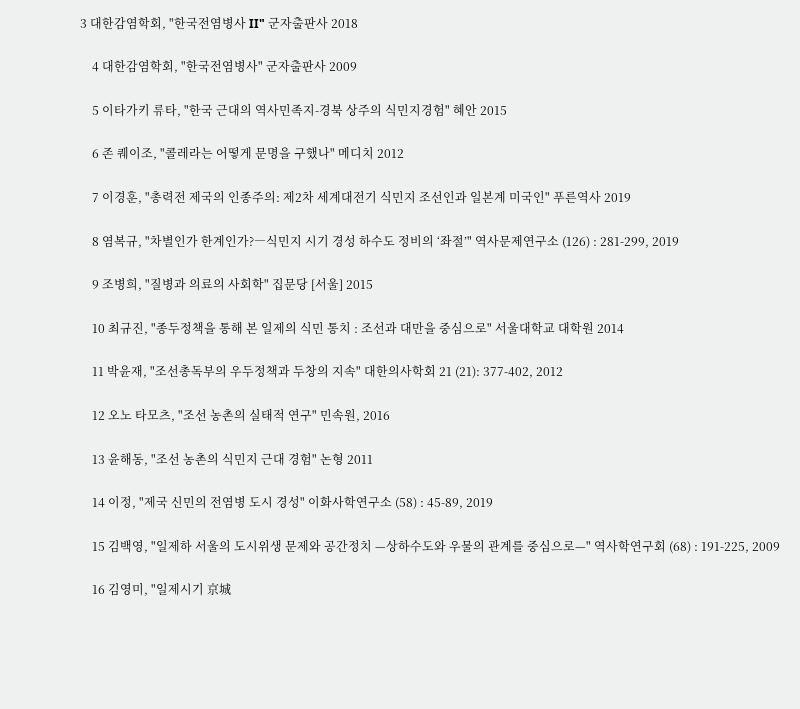3 대한감염학회, "한국전염병사 II" 군자출판사 2018

    4 대한감염학회, "한국전염병사" 군자출판사 2009

    5 이타가키 류타, "한국 근대의 역사민족지-경북 상주의 식민지경험" 혜안 2015

    6 존 퀘이조, "콜레라는 어떻게 문명을 구했나" 메디치 2012

    7 이경훈, "총력전 제국의 인종주의: 제2차 세계대전기 식민지 조선인과 일본계 미국인" 푸른역사 2019

    8 염복규, "차별인가 한계인가?―식민지 시기 경성 하수도 정비의 ‘좌절’" 역사문제연구소 (126) : 281-299, 2019

    9 조병희, "질병과 의료의 사회학" 집문당 [서울] 2015

    10 최규진, "종두정책을 통해 본 일제의 식민 통치 : 조선과 대만을 중심으로" 서울대학교 대학원 2014

    11 박윤재, "조선총독부의 우두정책과 두창의 지속" 대한의사학회 21 (21): 377-402, 2012

    12 오노 타모츠, "조선 농촌의 실태적 연구" 민속원, 2016

    13 윤해동, "조선 농촌의 식민지 근대 경험" 논형 2011

    14 이정, "제국 신민의 전염병 도시 경성" 이화사학연구소 (58) : 45-89, 2019

    15 김백영, "일제하 서울의 도시위생 문제와 공간정치 —상하수도와 우물의 관계를 중심으로—" 역사학연구회 (68) : 191-225, 2009

    16 김영미, "일제시기 京城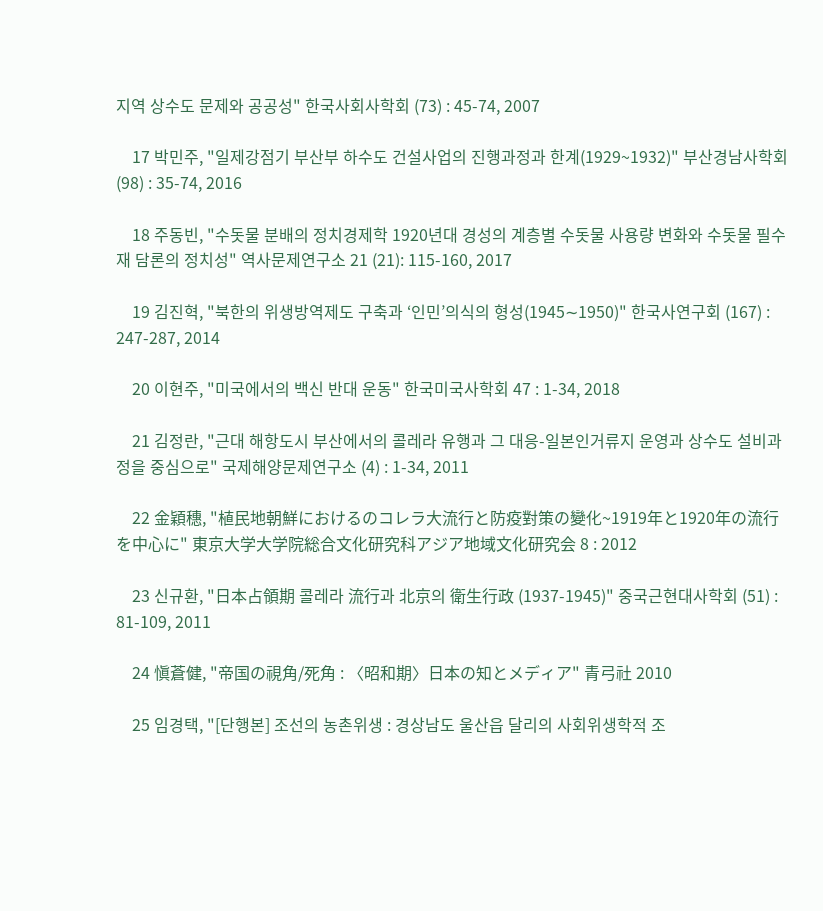지역 상수도 문제와 공공성" 한국사회사학회 (73) : 45-74, 2007

    17 박민주, "일제강점기 부산부 하수도 건설사업의 진행과정과 한계(1929~1932)" 부산경남사학회 (98) : 35-74, 2016

    18 주동빈, "수돗물 분배의 정치경제학 1920년대 경성의 계층별 수돗물 사용량 변화와 수돗물 필수재 담론의 정치성" 역사문제연구소 21 (21): 115-160, 2017

    19 김진혁, "북한의 위생방역제도 구축과 ‘인민’의식의 형성(1945∼1950)" 한국사연구회 (167) : 247-287, 2014

    20 이현주, "미국에서의 백신 반대 운동" 한국미국사학회 47 : 1-34, 2018

    21 김정란, "근대 해항도시 부산에서의 콜레라 유행과 그 대응-일본인거류지 운영과 상수도 설비과정을 중심으로" 국제해양문제연구소 (4) : 1-34, 2011

    22 金穎穗, "植民地朝鮮におけるのコレラ大流行と防疫對策の變化~1919年と1920年の流行を中心に" 東京大学大学院総合文化研究科アジア地域文化研究会 8 : 2012

    23 신규환, "日本占領期 콜레라 流行과 北京의 衛生行政 (1937-1945)" 중국근현대사학회 (51) : 81-109, 2011

    24 愼蒼健, "帝国の視角/死角 : 〈昭和期〉日本の知とメディア" 青弓社 2010

    25 임경택, "[단행본] 조선의 농촌위생 : 경상남도 울산읍 달리의 사회위생학적 조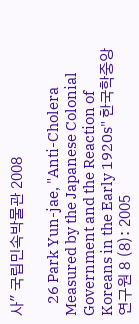사" 국립민속박물관 2008

    26 Park Yun-jae, "Anti-Cholera Measured by the Japanese Colonial Government and the Reaction of Koreans in the Early 1920s" 한국학중앙연구원 8 (8): 2005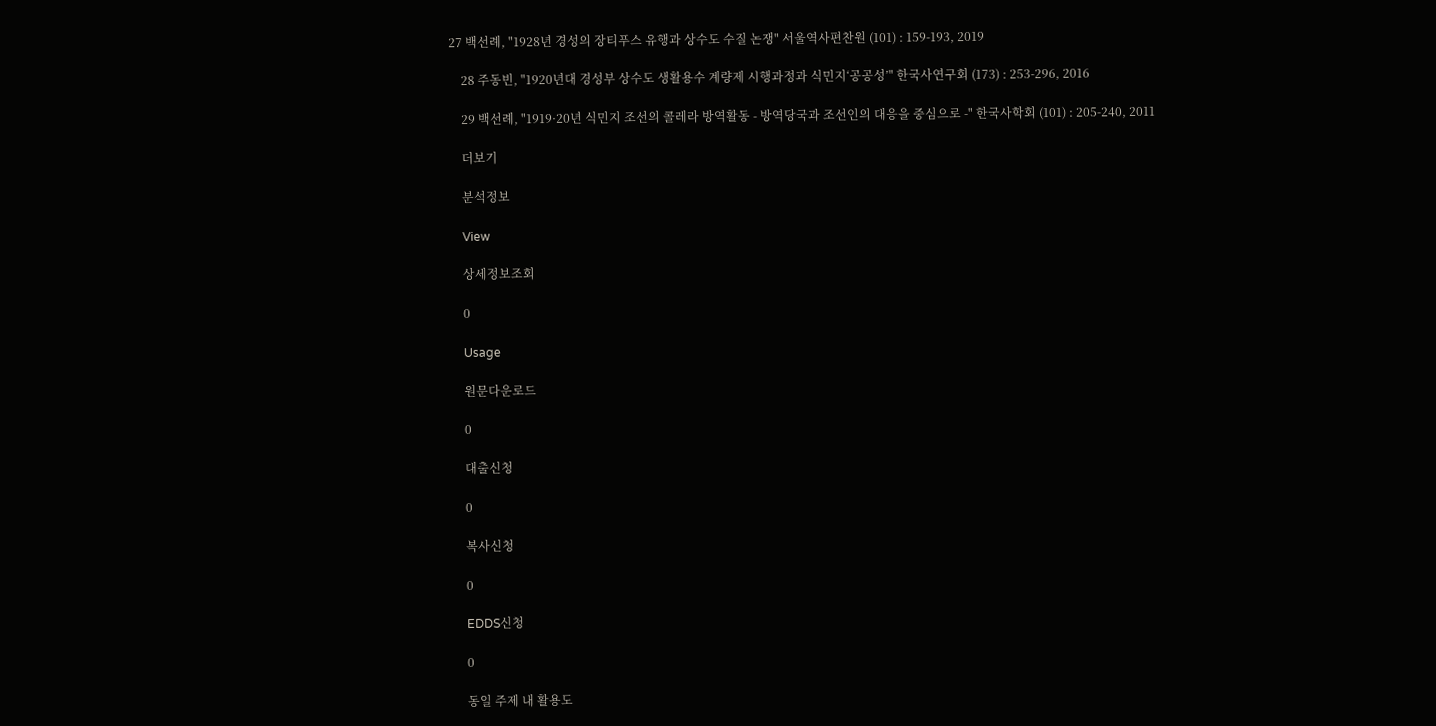27 백선례, "1928년 경성의 장티푸스 유행과 상수도 수질 논쟁" 서울역사편찬원 (101) : 159-193, 2019

    28 주동빈, "1920년대 경성부 상수도 생활용수 계량제 시행과정과 식민지‘공공성’" 한국사연구회 (173) : 253-296, 2016

    29 백선례, "1919·20년 식민지 조선의 콜레라 방역활동 - 방역당국과 조선인의 대응을 중심으로 -" 한국사학회 (101) : 205-240, 2011

    더보기

    분석정보

    View

    상세정보조회

    0

    Usage

    원문다운로드

    0

    대출신청

    0

    복사신청

    0

    EDDS신청

    0

    동일 주제 내 활용도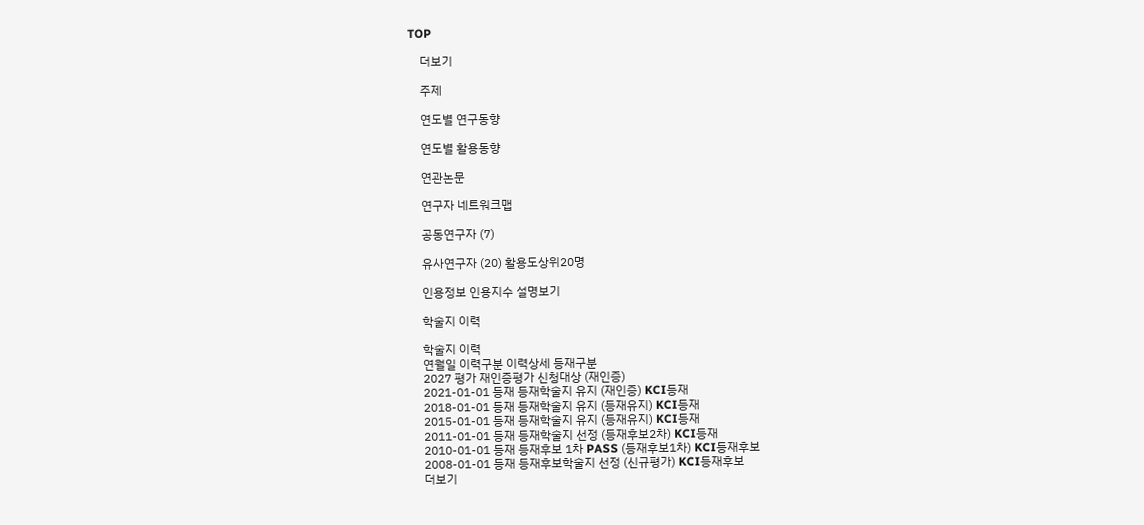TOP

    더보기

    주제

    연도별 연구동향

    연도별 활용동향

    연관논문

    연구자 네트워크맵

    공동연구자 (7)

    유사연구자 (20) 활용도상위20명

    인용정보 인용지수 설명보기

    학술지 이력

    학술지 이력
    연월일 이력구분 이력상세 등재구분
    2027 평가 재인증평가 신청대상 (재인증)
    2021-01-01 등재 등재학술지 유지 (재인증) KCI등재
    2018-01-01 등재 등재학술지 유지 (등재유지) KCI등재
    2015-01-01 등재 등재학술지 유지 (등재유지) KCI등재
    2011-01-01 등재 등재학술지 선정 (등재후보2차) KCI등재
    2010-01-01 등재 등재후보 1차 PASS (등재후보1차) KCI등재후보
    2008-01-01 등재 등재후보학술지 선정 (신규평가) KCI등재후보
    더보기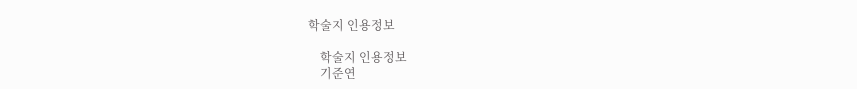학술지 인용정보

    학술지 인용정보
    기준연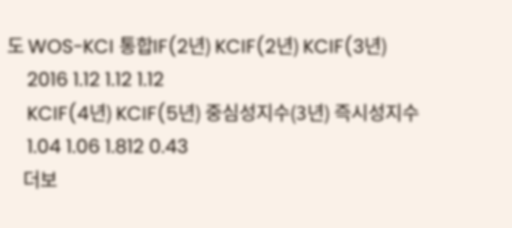도 WOS-KCI 통합IF(2년) KCIF(2년) KCIF(3년)
    2016 1.12 1.12 1.12
    KCIF(4년) KCIF(5년) 중심성지수(3년) 즉시성지수
    1.04 1.06 1.812 0.43
    더보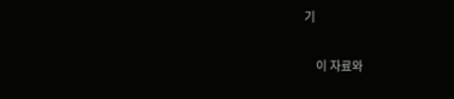기

    이 자료와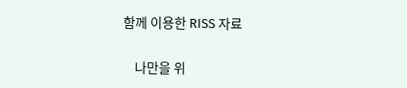함께 이용한 RISS 자료

    나만을 위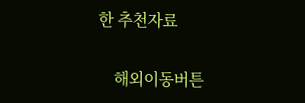한 추천자료

    해외이동버튼